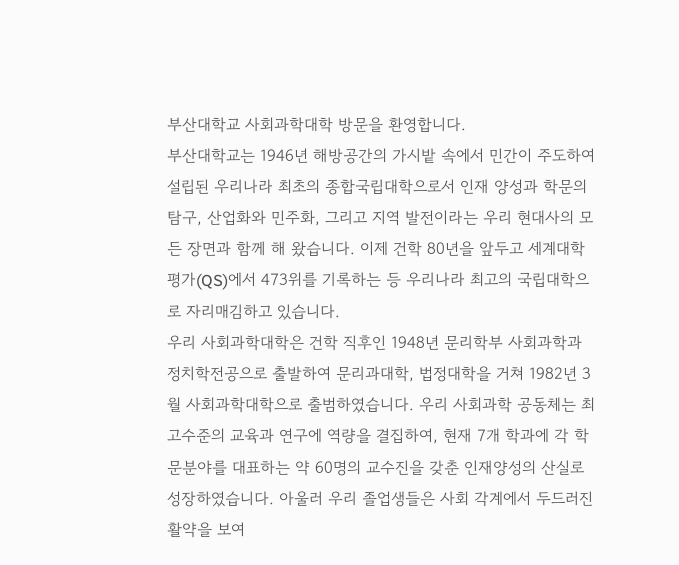부산대학교 사회과학대학 방문을 환영합니다.
부산대학교는 1946년 해방공간의 가시밭 속에서 민간이 주도하여 설립된 우리나라 최초의 종합국립대학으로서 인재 양성과 학문의 탐구, 산업화와 민주화, 그리고 지역 발전이라는 우리 현대사의 모든 장면과 함께 해 왔습니다. 이제 건학 80년을 앞두고 세계대학평가(QS)에서 473위를 기록하는 등 우리나라 최고의 국립대학으로 자리매김하고 있습니다.
우리 사회과학대학은 건학 직후인 1948년 문리학부 사회과학과 정치학전공으로 출발하여 문리과대학, 법정대학을 거쳐 1982년 3월 사회과학대학으로 출범하였습니다. 우리 사회과학 공동체는 최고수준의 교육과 연구에 역량을 결집하여, 현재 7개 학과에 각 학문분야를 대표하는 약 60명의 교수진을 갖춘 인재양성의 산실로 성장하였습니다. 아울러 우리 졸업생들은 사회 각계에서 두드러진 활약을 보여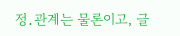정․관계는 물론이고, 글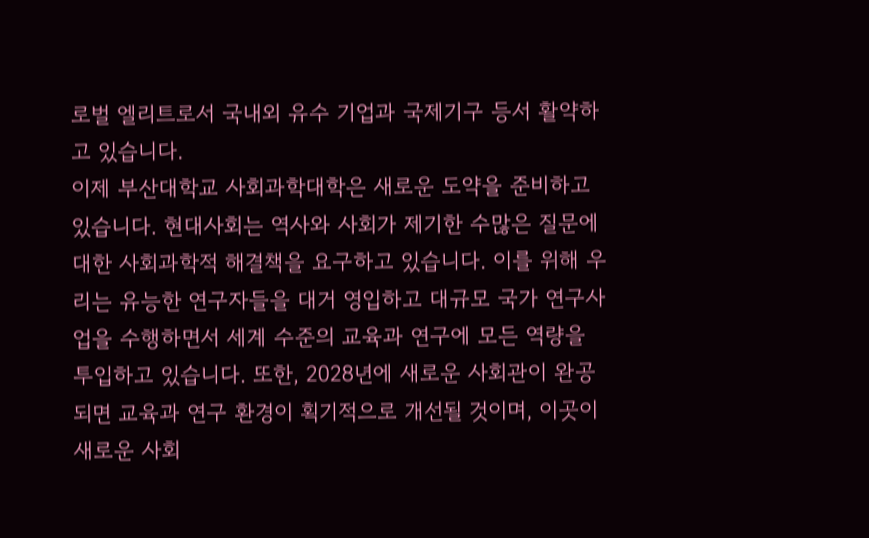로벌 엘리트로서 국내외 유수 기업과 국제기구 등서 활약하고 있습니다.
이제 부산대학교 사회과학대학은 새로운 도약을 준비하고 있습니다. 현대사회는 역사와 사회가 제기한 수많은 질문에 대한 사회과학적 해결책을 요구하고 있습니다. 이를 위해 우리는 유능한 연구자들을 대거 영입하고 대규모 국가 연구사업을 수행하면서 세계 수준의 교육과 연구에 모든 역량을 투입하고 있습니다. 또한, 2028년에 새로운 사회관이 완공되면 교육과 연구 환경이 획기적으로 개선될 것이며, 이곳이 새로운 사회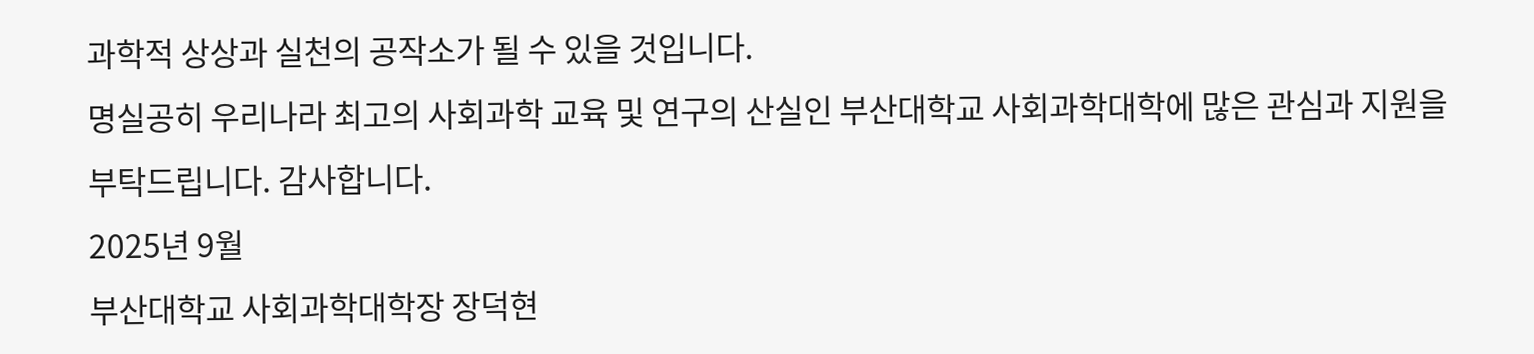과학적 상상과 실천의 공작소가 될 수 있을 것입니다.
명실공히 우리나라 최고의 사회과학 교육 및 연구의 산실인 부산대학교 사회과학대학에 많은 관심과 지원을 부탁드립니다. 감사합니다.
2025년 9월
부산대학교 사회과학대학장 장덕현